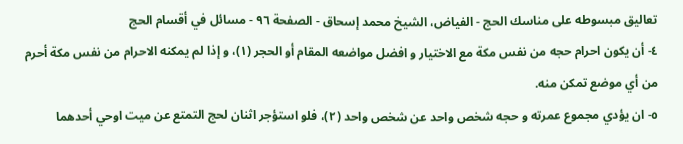تعاليق مبسوطه على مناسك الحج - الفياض، الشيخ محمد إسحاق - الصفحة ٩٦ - مسائل في أقسام الحج
٤- أن يكون احرام حجه من نفس مكة مع الاختيار و افضل مواضعه المقام أو الحجر (١)، و إذا لم يمكنه الاحرام من نفس مكة أحرم من أي موضع تمكن منه.
٥- ان يؤدي مجموع عمرته و حجه شخص واحد عن شخص واحد (٢)، فلو استؤجر اثنان لحج التمتع عن ميت اوحي أحدهما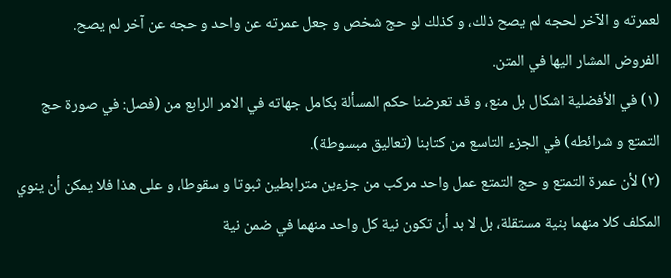لعمرته و الآخر لحجه لم يصح ذلك، و كذلك لو حج شخص و جعل عمرته عن واحد و حجه عن آخر لم يصح.
الفروض المشار اليها في المتن.
(١) في الأفضلية اشكال بل منع، و قد تعرضنا حكم المسألة بكامل جهاته في الامر الرابع من (فصل: في صورة حج التمتع و شرائطه) في الجزء التاسع من كتابنا (تعاليق مبسوطة).
(٢) لأن عمرة التمتع و حج التمتع عمل واحد مركب من جزءين مترابطين ثبوتا و سقوطا، و على هذا فلا يمكن أن ينوي المكلف كلا منهما بنية مستقلة، بل لا بد أن تكون نية كل واحد منهما في ضمن نية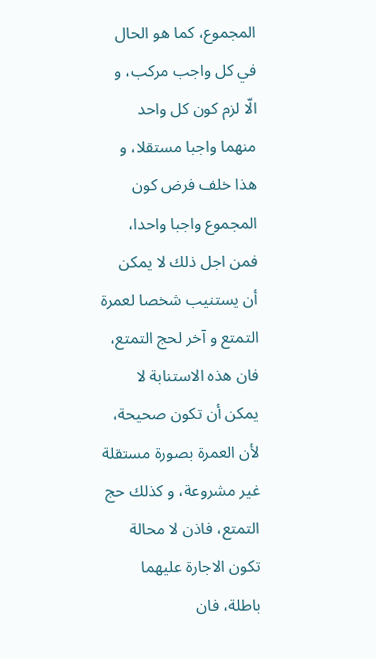المجموع، كما هو الحال في كل واجب مركب، و الّا لزم كون كل واحد منهما واجبا مستقلا، و هذا خلف فرض كون المجموع واجبا واحدا، فمن اجل ذلك لا يمكن أن يستنيب شخصا لعمرة التمتع و آخر لحج التمتع، فان هذه الاستنابة لا يمكن أن تكون صحيحة، لأن العمرة بصورة مستقلة غير مشروعة، و كذلك حج التمتع، فاذن لا محالة تكون الاجارة عليهما باطلة، فان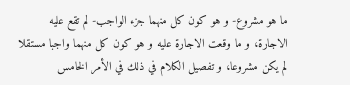ما هو مشروع- و هو كون كل منهما جزء الواجب- لم تقع عليه الاجارة، و ما وقعت الاجارة عليه و هو كون كل منهما واجبا مستقلا لم يكن مشروعا، و تفصيل الكلام في ذلك في الأمر الخامس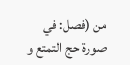من (فصل: في صورة حج التمتع و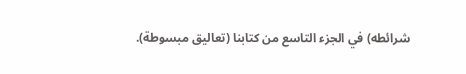شرائطه) في الجزء التاسع من كتابنا (تعاليق مبسوطة).